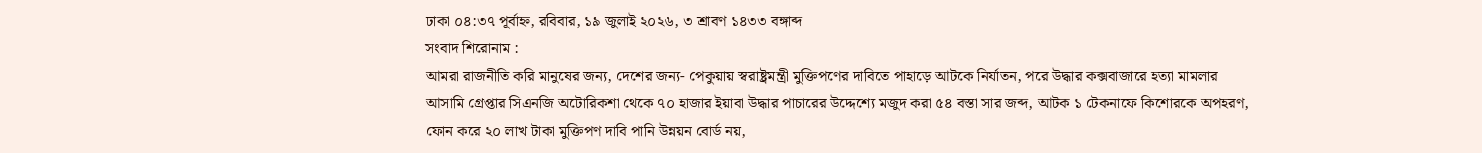ঢাকা ০৪:৩৭ পূর্বাহ্ন, রবিবার, ১৯ জুলাই ২০২৬, ৩ শ্রাবণ ১৪৩৩ বঙ্গাব্দ
সংবাদ শিরোনাম :
আমরা রাজনীতি করি মানুষের জন্য, দেশের জন্য- পেকুয়ায় স্বরাষ্ট্রমন্ত্রী মুক্তিপণের দাবিতে পাহাড়ে আটকে নির্যাতন, পরে উদ্ধার কক্সবাজারে হত্যা মামলার আসামি গ্রেপ্তার সিএনজি অটোরিকশা থেকে ৭০ হাজার ইয়াবা উদ্ধার পাচারের উদ্দেশ্যে মজুদ করা ৫৪ বস্তা সার জব্দ, আটক ১ টেকনাফে কিশোরকে অপহরণ, ফোন করে ২০ লাখ টাকা মুক্তিপণ দাবি পানি উন্নয়ন বোর্ড নয়,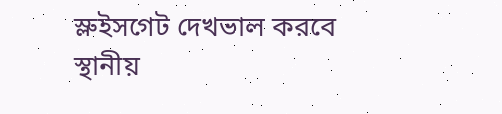স্লুইসগেট দেখভাল করবে স্থানীয়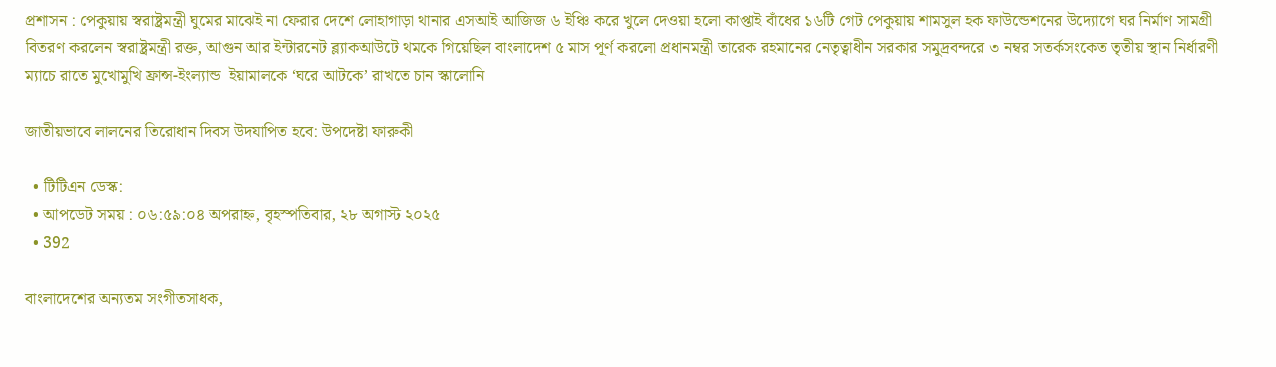প্রশাসন : পেকুয়ায় স্বরাষ্ট্রমন্ত্রী ঘুমের মাঝেই না ফেরার দেশে লোহাগাড়া থানার এসআই আজিজ ৬ ইঞ্চি করে খুলে দেওয়া হলো কাপ্তাই বাঁধের ১৬টি গেট পেকুয়ায় শামসুল হক ফাউন্ডেশনের উদ্যোগে ঘর নির্মাণ সামগ্রী বিতরণ করলেন স্বরাষ্ট্রমন্ত্রী রক্ত, আগুন আর ইন্টারনেট ব্ল্যাকআউটে থমকে গিয়েছিল বাংলাদেশ ৫ মাস পূর্ণ করলো প্রধানমন্ত্রী তারেক রহমানের নেতৃত্বাধীন সরকার সমুদ্রবন্দরে ৩ নম্বর সতর্কসংকেত তৃতীয় স্থান নির্ধারণী ম্যাচে রাতে মুখোমুখি ফ্রান্স-ইংল্যান্ড  ইয়ামালকে ‘ঘরে আটকে’ রাখতে চান স্কালোনি

জাতীয়ভাবে লালনের তিরোধান দিবস উদযাপিত হবে: উপদেষ্টা ফারুকী

  • টিটিএন ডেস্ক:
  • আপডেট সময় : ০৬:৫৯:০৪ অপরাহ্ন, বৃহস্পতিবার, ২৮ অগাস্ট ২০২৫
  • 392

বাংলাদেশের অন্যতম সংগীতসাধক,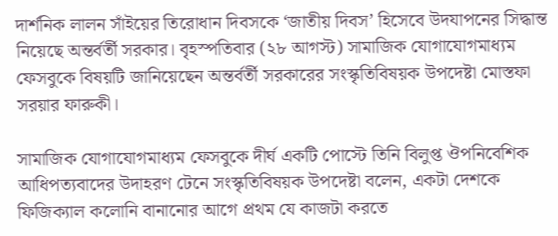দার্শনিক লালন সাঁইয়ের তিরোধান দিবসকে ‘জাতীয় দিবস’ হিসেবে উদযাপনের সিদ্ধান্ত নিয়েছে অন্তর্বর্তী সরকার। বৃহস্পতিবার (২৮ আগস্ট) সামাজিক যোগাযোগমাধ্যম ফেসবুকে বিষয়টি জানিয়েছেন অন্তর্বর্তী সরকারের সংস্কৃতিবিষয়ক উপদেষ্টা মোস্তফা সরয়ার ফারুকী।

সামাজিক যোগাযোগমাধ্যম ফেসবুকে দীর্ঘ একটি পোস্টে তিনি বিলুপ্ত ঔপনিবেশিক আধিপত্যবাদের উদাহরণ টেনে সংস্কৃতিবিষয়ক উপদেষ্টা বলেন, একটা দেশকে ফিজিক্যাল কলোনি বানানোর আগে প্রথম যে কাজটা করতে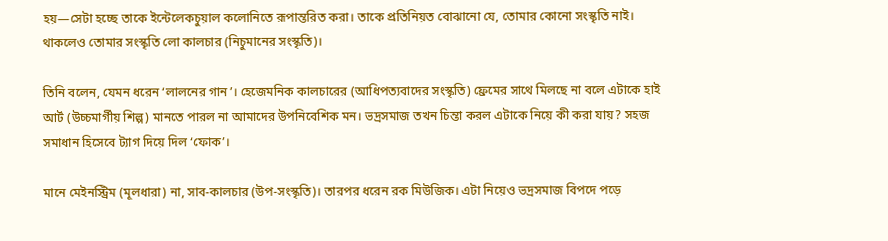হয়—সেটা হচ্ছে তাকে ইন্টেলেকচুয়াল কলোনিতে রূপান্তরিত করা। তাকে প্রতিনিয়ত বোঝানো যে, তোমার কোনো সংস্কৃতি নাই। থাকলেও তোমার সংস্কৃতি লো কালচার (নিচুমানের সংস্কৃতি)।

তিনি বলেন, যেমন ধরেন ‌‘লালনের গান’। হেজেমনিক কালচারের (আধিপত্যবাদের সংস্কৃতি) ফ্রেমের সাথে মিলছে না বলে এটাকে হাই আর্ট (উচ্চমার্গীয় শিল্প) মানতে পারল না আমাদের উপনিবেশিক মন। ভদ্রসমাজ তখন চিন্তা করল এটাকে নিয়ে কী করা যায়? সহজ সমাধান হিসেবে ট‍্যাগ দিয়ে দিল ‘ফোক’।

মানে মেইনস্ট্রিম (মূলধারা) না, সাব-কালচার (উপ-সংস্কৃতি)। তারপর ধরেন রক মিউজিক। এটা নিয়েও ভদ্রসমাজ বিপদে পড়ে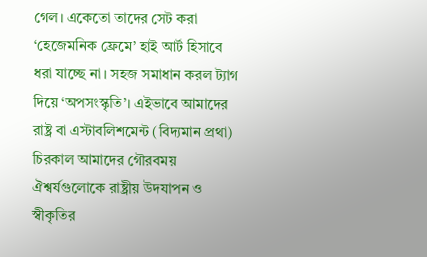গেল। একেতো তাদের সেট করা ‘হেজেমনিক ফ্রেমে’ হাই আর্ট হিসাবে ধরা যাচ্ছে না। সহজ সমাধান করল ট‍্যাগ দিয়ে ‘অপসংস্কৃতি’। এইভাবে আমাদের রাষ্ট্র বা এস্টাবলিশমেন্ট (বিদ্যমান প্রথা) চিরকাল আমাদের গৌরবময় ঐশ্বর্যগুলোকে রাষ্ট্রীয় উদযাপন ও স্বীকৃতির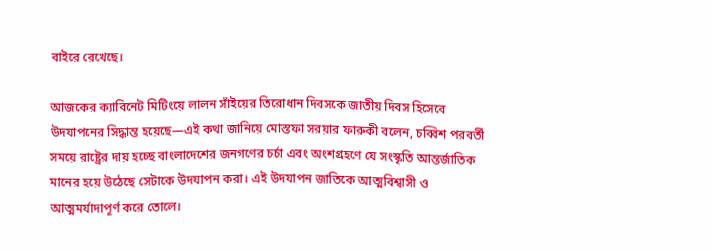বাইরে রেখেছে।

আজকের ক্যাবিনেট মিটিংয়ে লালন সাঁইয়ের তিরোধান দিবসকে জাতীয় দিবস হিসেবে উদযাপনের সিদ্ধান্ত হয়েছে—এই কথা জানিয়ে মোস্তফা সরয়ার ফারুকী বলেন, চব্বিশ পরবর্তী সময়ে রাষ্ট্রের দায় হচ্ছে বাংলাদেশের জনগণের চর্চা এবং অংশগ্রহণে যে সংস্কৃতি আন্তর্জাতিক মানের হয়ে উঠেছে সেটাকে উদযাপন করা। এই উদযাপন জাতিকে আত্মবিশ্বাসী ও আত্মমর্যাদাপূর্ণ করে তোলে।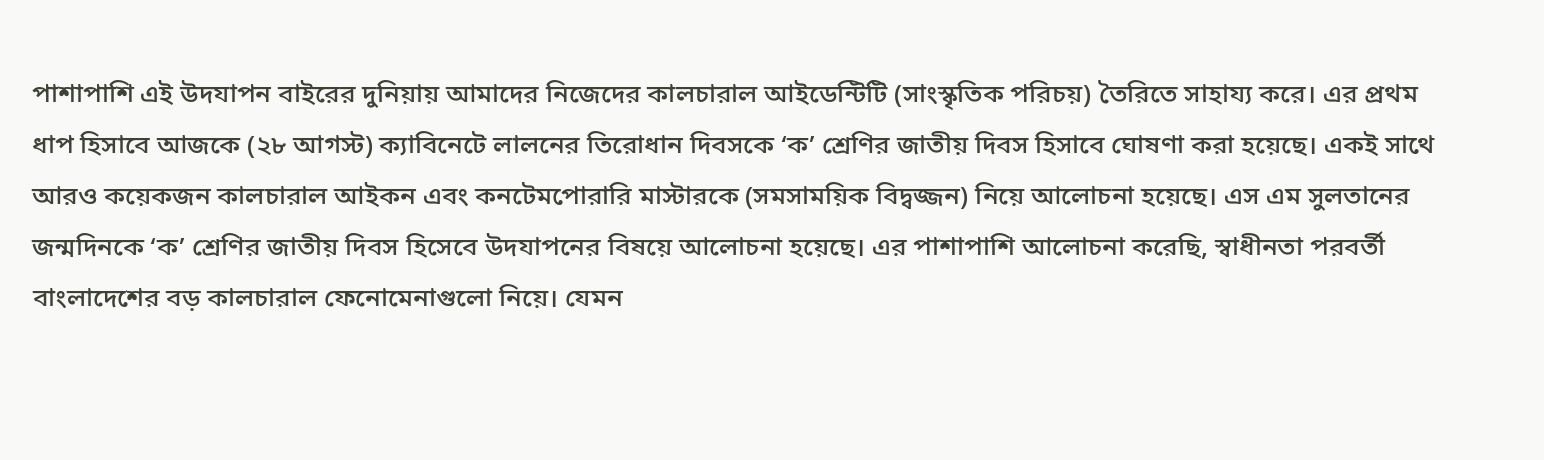পাশাপাশি এই উদযাপন বাইরের দুনিয়ায় আমাদের নিজেদের কালচারাল আইডেন্টিটি (সাংস্কৃতিক পরিচয়) তৈরিতে সাহায্য করে। এর প্রথম ধাপ হিসাবে আজকে (২৮ আগস্ট) ক‍্যাবিনেটে লালনের তিরোধান দিবসকে ‘ক’ শ্রেণির জাতীয় দিবস হিসাবে ঘোষণা করা হয়েছে। একই সাথে আরও কয়েকজন কালচারাল আইকন এবং কনটেমপোরারি মাস্টারকে (সমসাময়িক বিদ্বজ্জন) নিয়ে আলোচনা হয়েছে। এস এম সুলতানের জন্মদিনকে ‘ক’ শ্রেণির জাতীয় দিবস হিসেবে উদযাপনের বিষয়ে আলোচনা হয়েছে। এর পাশাপাশি আলোচনা করেছি, স্বাধীনতা পরবর্তী বাংলাদেশের বড় কালচারাল ফেনোমেনাগুলো নিয়ে। যেমন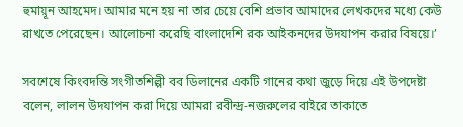হুমায়ূন আহমেদ। আমার মনে হয় না তার চেয়ে বেশি প্রভাব আমাদের লেখকদের মধ‍্যে কেউ রাখতে পেরেছেন। আলোচনা করেছি বাংলাদেশি রক আইকনদের উদযাপন করার বিষয়ে।’

সবশেষে কিংবদন্তি সংগীতশিল্পী বব ডিলানের একটি গানের কথা জুড়ে দিয়ে এই উপদেষ্টা বলেন, লালন উদযাপন করা দিয়ে আমরা রবীন্দ্র-নজরুলের বাইরে তাকাতে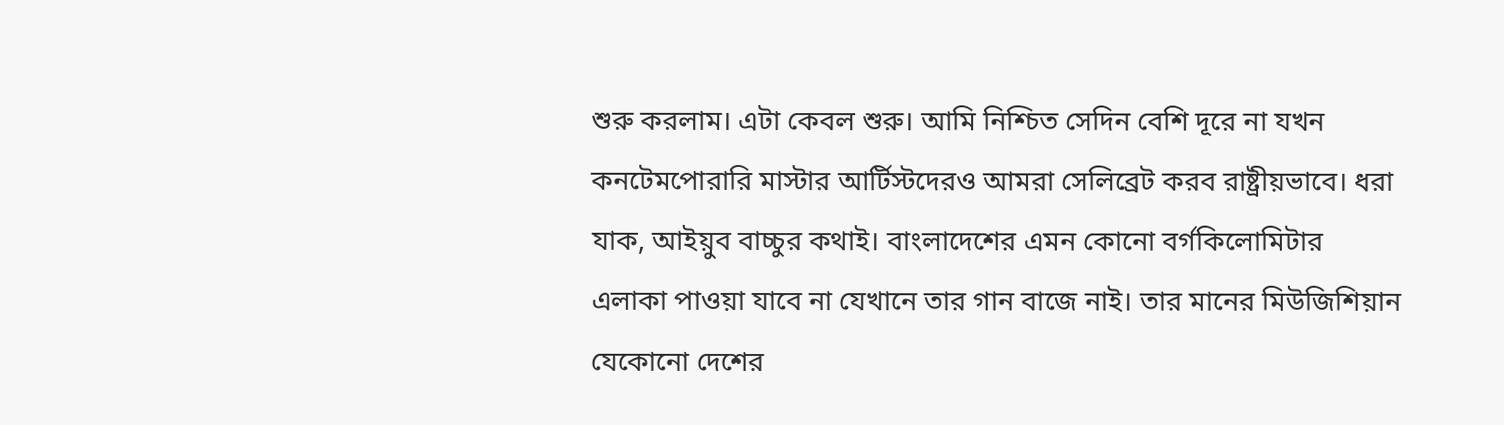শুরু করলাম। এটা কেবল শুরু। আমি নিশ্চিত সেদিন বেশি দূরে না যখন কনটেমপোরারি মাস্টার আর্টিস্টদেরও আমরা সেলিব্রেট করব রাষ্ট্রীয়ভাবে। ধরা যাক, আইয়ুব বাচ্চুর কথাই। বাংলাদেশের এমন কোনো বর্গকিলোমিটার এলাকা পাওয়া যাবে না যেখানে তার গান বাজে নাই। তার মানের মিউজিশিয়ান যেকোনো দেশের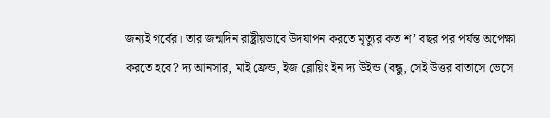জন্যই গর্বের। তার জন্মদিন রাষ্ট্রীয়ভাবে উদযাপন করতে মৃত‍্যুর কত শ’ বছর পর পর্যন্ত অপেক্ষা করতে হবে? দ্য আনসার, মাই ফ্রেন্ড, ইজ ব্লোয়িং ইন দ্য উইন্ড (বন্ধু, সেই উত্তর বাতাসে ভেসে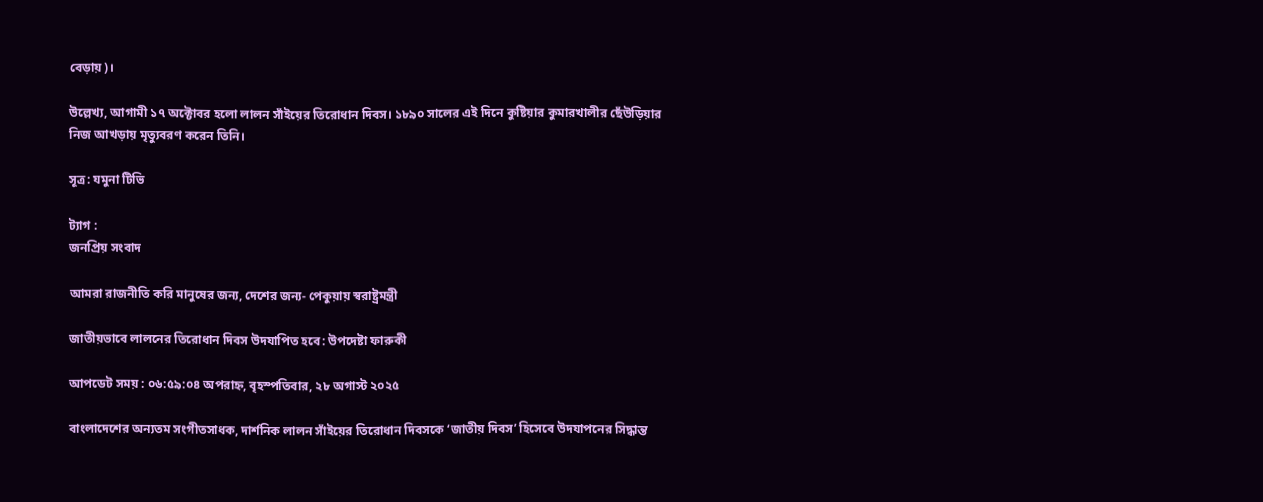বেড়ায়)।

উল্লেখ্য, আগামী ১৭ অক্টোবর হলো লালন সাঁইয়ের তিরোধান দিবস। ১৮৯০ সালের এই দিনে কুষ্টিয়ার কুমারখালীর ছেঁউড়িয়ার নিজ আখড়ায় মৃত্যুবরণ করেন তিনি।

সূত্র: যমুনা টিভি

ট্যাগ :
জনপ্রিয় সংবাদ

আমরা রাজনীতি করি মানুষের জন্য, দেশের জন্য- পেকুয়ায় স্বরাষ্ট্রমন্ত্রী

জাতীয়ভাবে লালনের তিরোধান দিবস উদযাপিত হবে: উপদেষ্টা ফারুকী

আপডেট সময় : ০৬:৫৯:০৪ অপরাহ্ন, বৃহস্পতিবার, ২৮ অগাস্ট ২০২৫

বাংলাদেশের অন্যতম সংগীতসাধক, দার্শনিক লালন সাঁইয়ের তিরোধান দিবসকে ‘জাতীয় দিবস’ হিসেবে উদযাপনের সিদ্ধান্ত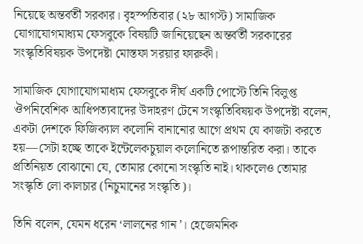নিয়েছে অন্তর্বর্তী সরকার। বৃহস্পতিবার (২৮ আগস্ট) সামাজিক যোগাযোগমাধ্যম ফেসবুকে বিষয়টি জানিয়েছেন অন্তর্বর্তী সরকারের সংস্কৃতিবিষয়ক উপদেষ্টা মোস্তফা সরয়ার ফারুকী।

সামাজিক যোগাযোগমাধ্যম ফেসবুকে দীর্ঘ একটি পোস্টে তিনি বিলুপ্ত ঔপনিবেশিক আধিপত্যবাদের উদাহরণ টেনে সংস্কৃতিবিষয়ক উপদেষ্টা বলেন, একটা দেশকে ফিজিক্যাল কলোনি বানানোর আগে প্রথম যে কাজটা করতে হয়—সেটা হচ্ছে তাকে ইন্টেলেকচুয়াল কলোনিতে রূপান্তরিত করা। তাকে প্রতিনিয়ত বোঝানো যে, তোমার কোনো সংস্কৃতি নাই। থাকলেও তোমার সংস্কৃতি লো কালচার (নিচুমানের সংস্কৃতি)।

তিনি বলেন, যেমন ধরেন ‌‘লালনের গান’। হেজেমনিক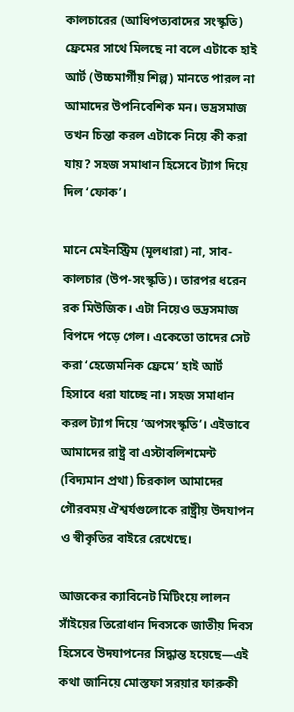কালচারের (আধিপত্যবাদের সংস্কৃতি) ফ্রেমের সাথে মিলছে না বলে এটাকে হাই আর্ট (উচ্চমার্গীয় শিল্প) মানতে পারল না আমাদের উপনিবেশিক মন। ভদ্রসমাজ তখন চিন্তা করল এটাকে নিয়ে কী করা যায়? সহজ সমাধান হিসেবে ট‍্যাগ দিয়ে দিল ‘ফোক’।

মানে মেইনস্ট্রিম (মূলধারা) না, সাব-কালচার (উপ-সংস্কৃতি)। তারপর ধরেন রক মিউজিক। এটা নিয়েও ভদ্রসমাজ বিপদে পড়ে গেল। একেতো তাদের সেট করা ‘হেজেমনিক ফ্রেমে’ হাই আর্ট হিসাবে ধরা যাচ্ছে না। সহজ সমাধান করল ট‍্যাগ দিয়ে ‘অপসংস্কৃতি’। এইভাবে আমাদের রাষ্ট্র বা এস্টাবলিশমেন্ট (বিদ্যমান প্রথা) চিরকাল আমাদের গৌরবময় ঐশ্বর্যগুলোকে রাষ্ট্রীয় উদযাপন ও স্বীকৃতির বাইরে রেখেছে।

আজকের ক্যাবিনেট মিটিংয়ে লালন সাঁইয়ের তিরোধান দিবসকে জাতীয় দিবস হিসেবে উদযাপনের সিদ্ধান্ত হয়েছে—এই কথা জানিয়ে মোস্তফা সরয়ার ফারুকী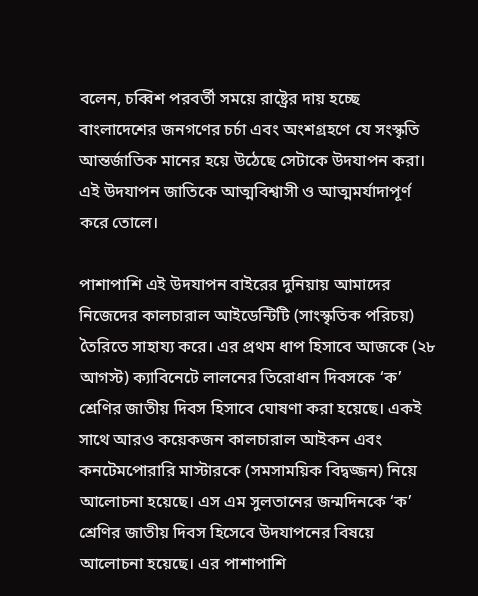বলেন, চব্বিশ পরবর্তী সময়ে রাষ্ট্রের দায় হচ্ছে বাংলাদেশের জনগণের চর্চা এবং অংশগ্রহণে যে সংস্কৃতি আন্তর্জাতিক মানের হয়ে উঠেছে সেটাকে উদযাপন করা। এই উদযাপন জাতিকে আত্মবিশ্বাসী ও আত্মমর্যাদাপূর্ণ করে তোলে।

পাশাপাশি এই উদযাপন বাইরের দুনিয়ায় আমাদের নিজেদের কালচারাল আইডেন্টিটি (সাংস্কৃতিক পরিচয়) তৈরিতে সাহায্য করে। এর প্রথম ধাপ হিসাবে আজকে (২৮ আগস্ট) ক‍্যাবিনেটে লালনের তিরোধান দিবসকে ‘ক’ শ্রেণির জাতীয় দিবস হিসাবে ঘোষণা করা হয়েছে। একই সাথে আরও কয়েকজন কালচারাল আইকন এবং কনটেমপোরারি মাস্টারকে (সমসাময়িক বিদ্বজ্জন) নিয়ে আলোচনা হয়েছে। এস এম সুলতানের জন্মদিনকে ‘ক’ শ্রেণির জাতীয় দিবস হিসেবে উদযাপনের বিষয়ে আলোচনা হয়েছে। এর পাশাপাশি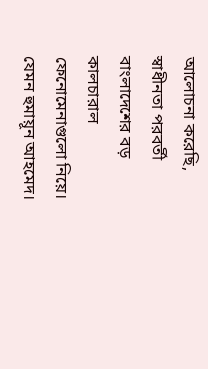আলোচনা করেছি, স্বাধীনতা পরবর্তী বাংলাদেশের বড় কালচারাল ফেনোমেনাগুলো নিয়ে। যেমন হুমায়ূন আহমেদ।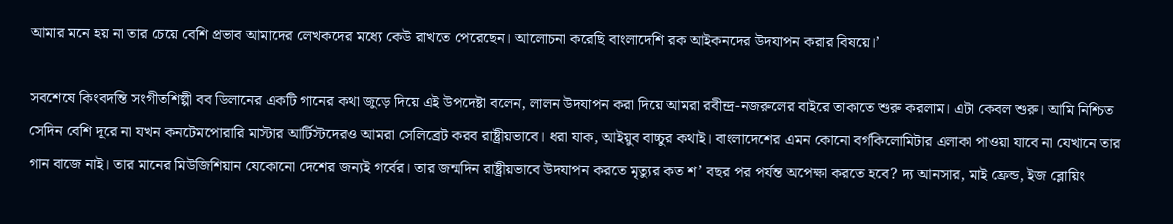আমার মনে হয় না তার চেয়ে বেশি প্রভাব আমাদের লেখকদের মধ‍্যে কেউ রাখতে পেরেছেন। আলোচনা করেছি বাংলাদেশি রক আইকনদের উদযাপন করার বিষয়ে।’

সবশেষে কিংবদন্তি সংগীতশিল্পী বব ডিলানের একটি গানের কথা জুড়ে দিয়ে এই উপদেষ্টা বলেন, লালন উদযাপন করা দিয়ে আমরা রবীন্দ্র-নজরুলের বাইরে তাকাতে শুরু করলাম। এটা কেবল শুরু। আমি নিশ্চিত সেদিন বেশি দূরে না যখন কনটেমপোরারি মাস্টার আর্টিস্টদেরও আমরা সেলিব্রেট করব রাষ্ট্রীয়ভাবে। ধরা যাক, আইয়ুব বাচ্চুর কথাই। বাংলাদেশের এমন কোনো বর্গকিলোমিটার এলাকা পাওয়া যাবে না যেখানে তার গান বাজে নাই। তার মানের মিউজিশিয়ান যেকোনো দেশের জন্যই গর্বের। তার জন্মদিন রাষ্ট্রীয়ভাবে উদযাপন করতে মৃত‍্যুর কত শ’ বছর পর পর্যন্ত অপেক্ষা করতে হবে? দ্য আনসার, মাই ফ্রেন্ড, ইজ ব্লোয়িং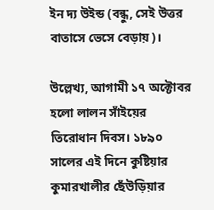ইন দ্য উইন্ড (বন্ধু, সেই উত্তর বাতাসে ভেসে বেড়ায়)।

উল্লেখ্য, আগামী ১৭ অক্টোবর হলো লালন সাঁইয়ের তিরোধান দিবস। ১৮৯০ সালের এই দিনে কুষ্টিয়ার কুমারখালীর ছেঁউড়িয়ার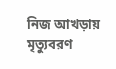নিজ আখড়ায় মৃত্যুবরণ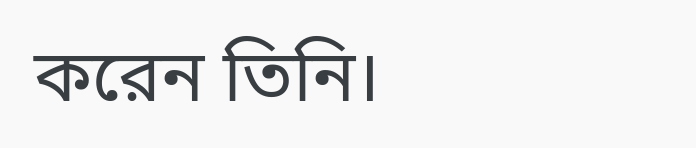করেন তিনি।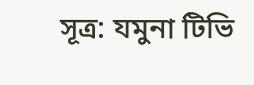সূত্র: যমুনা টিভি